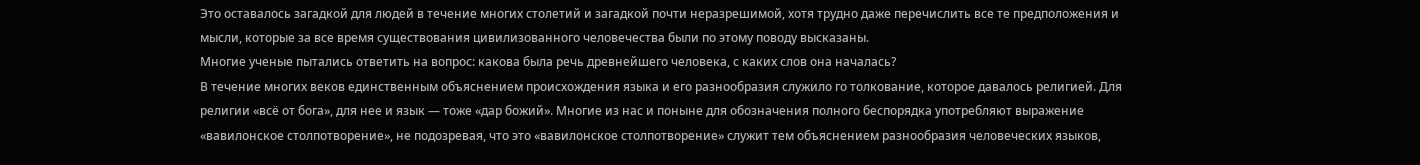Это оставалось загадкой для людей в течение многих столетий и загадкой почти неразрешимой, хотя трудно даже перечислить все те предположения и мысли, которые за все время существования цивилизованного человечества были по этому поводу высказаны.
Многие ученые пытались ответить на вопрос: какова была речь древнейшего человека, с каких слов она началась?
В течение многих веков единственным объяснением происхождения языка и его разнообразия служило го толкование, которое давалось религией. Для религии «всё от бога», для нее и язык — тоже «дар божий». Многие из нас и поныне для обозначения полного беспорядка употребляют выражение «вавилонское столпотворение», не подозревая, что это «вавилонское столпотворение» служит тем объяснением разнообразия человеческих языков,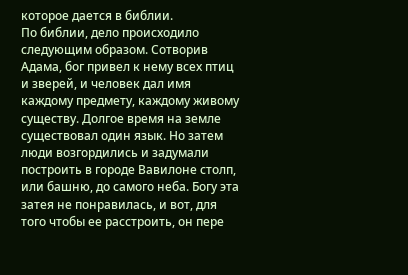которое дается в библии.
По библии, дело происходило следующим образом. Сотворив Адама, бог привел к нему всех птиц и зверей, и человек дал имя каждому предмету, каждому живому существу. Долгое время на земле существовал один язык. Но затем люди возгордились и задумали построить в городе Вавилоне столп, или башню, до самого неба. Богу эта затея не понравилась, и вот, для того чтобы ее расстроить, он пере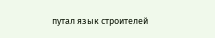путал язык строителей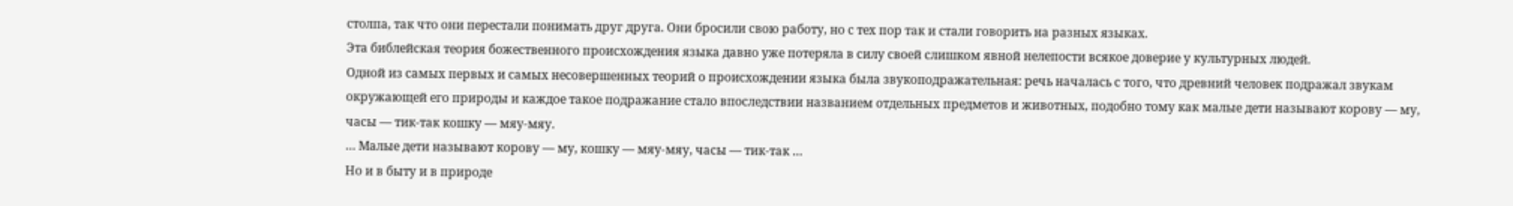столпа, так что они перестали понимать друг друга. Они бросили свою работу, но с тех пор так и стали говорить на разных языках.
Эта библейская теория божественного происхождения языка давно уже потеряла в силу своей слишком явной нелепости всякое доверие у культурных людей.
Одной из самых первых и самых несовершенных теорий о происхождении языка была звукоподражательная: речь началась с того, что древний человек подражал звукам окружающей его природы и каждое такое подражание стало впоследствии названием отдельных предметов и животных, подобно тому как малые дети называют корову — му, часы — тик-так кошку — мяу-мяу.
… Малые дети называют корову — му, кошку — мяу-мяу, часы — тик-так …
Но и в быту и в природе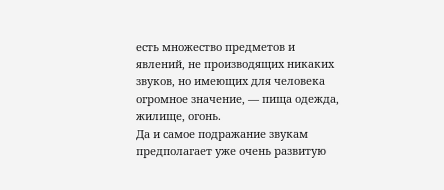есть множество предметов и явлений, не производящих никаких звуков, но имеющих для человека огромное значение, — пища одежда, жилище, огонь.
Да и самое подражание звукам предполагает уже очень развитую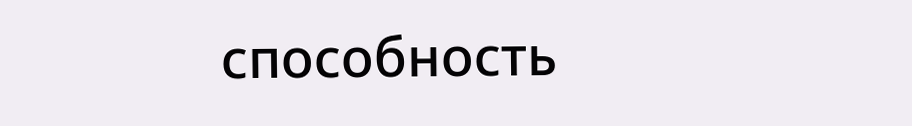способность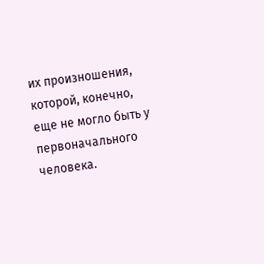их произношения, которой, конечно, еще не могло быть у первоначального человека.